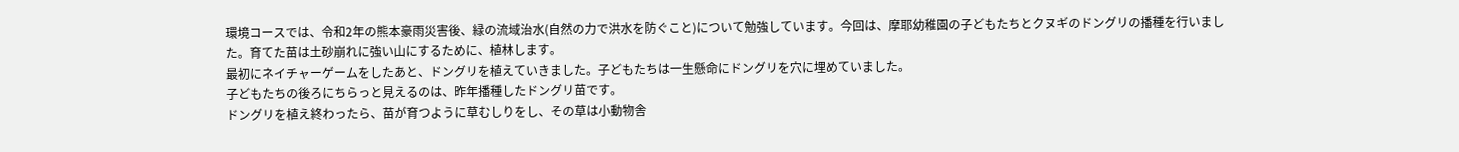環境コースでは、令和2年の熊本豪雨災害後、緑の流域治水(自然の力で洪水を防ぐこと)について勉強しています。今回は、摩耶幼稚園の子どもたちとクヌギのドングリの播種を行いました。育てた苗は土砂崩れに強い山にするために、植林します。
最初にネイチャーゲームをしたあと、ドングリを植えていきました。子どもたちは一生懸命にドングリを穴に埋めていました。
子どもたちの後ろにちらっと見えるのは、昨年播種したドングリ苗です。
ドングリを植え終わったら、苗が育つように草むしりをし、その草は小動物舎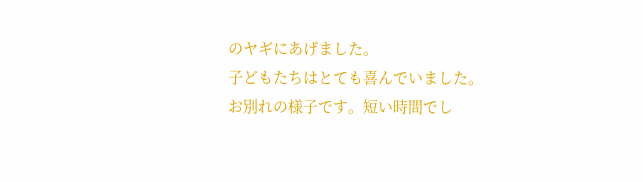のヤギにあげました。
子どもたちはとても喜んでいました。
お別れの様子です。短い時間でし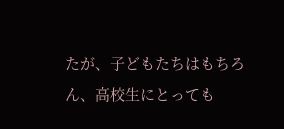たが、子どもたちはもちろん、高校生にとっても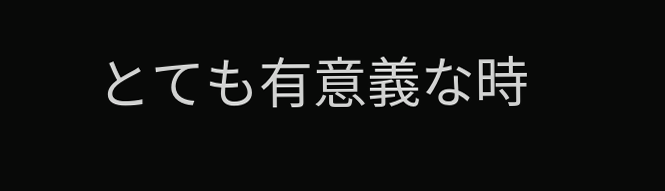とても有意義な時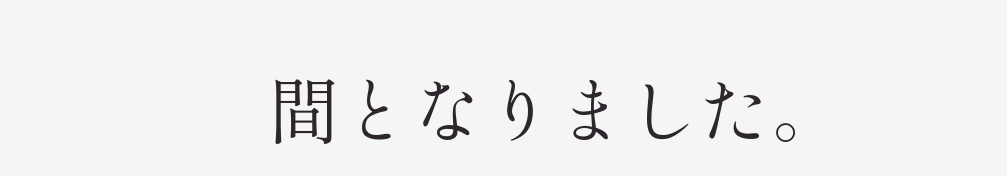間となりました。